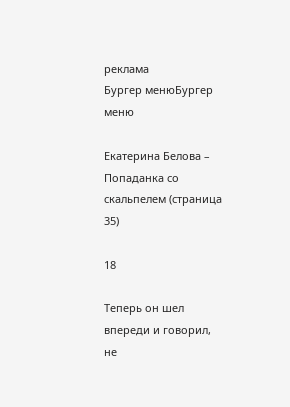реклама
Бургер менюБургер меню

Екатерина Белова – Попаданка со скальпелем (страница 35)

18

Теперь он шел впереди и говорил, не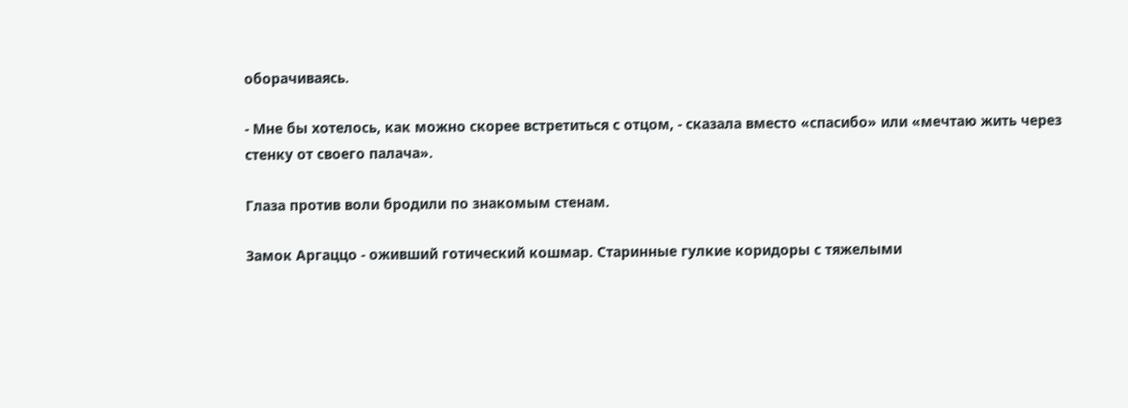оборачиваясь.

- Мне бы хотелось, как можно скорее встретиться с отцом, - сказала вместо «спасибо» или «мечтаю жить через стенку от своего палача».

Глаза против воли бродили по знакомым стенам.

Замок Аргаццо - оживший готический кошмар. Старинные гулкие коридоры с тяжелыми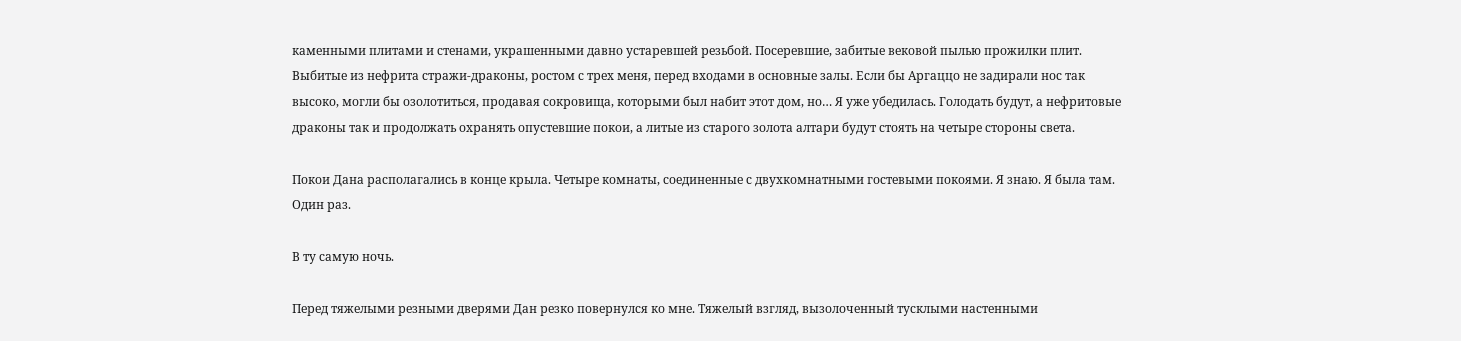каменными плитами и стенами, украшенными давно устаревшей резьбой. Посеревшие, забитые вековой пылью прожилки плит. Выбитые из нефрита стражи-драконы, ростом с трех меня, перед входами в основные залы. Если бы Аргаццо не задирали нос так высоко, могли бы озолотиться, продавая сокровища, которыми был набит этот дом, но… Я уже убедилась. Голодать будут, а нефритовые драконы так и продолжать охранять опустевшие покои, а литые из старого золота алтари будут стоять на четыре стороны света.

Покои Дана располагались в конце крыла. Четыре комнаты, соединенные с двухкомнатными гостевыми покоями. Я знаю. Я была там. Один раз.

В ту самую ночь.

Перед тяжелыми резными дверями Дан резко повернулся ко мне. Тяжелый взгляд, вызолоченный тусклыми настенными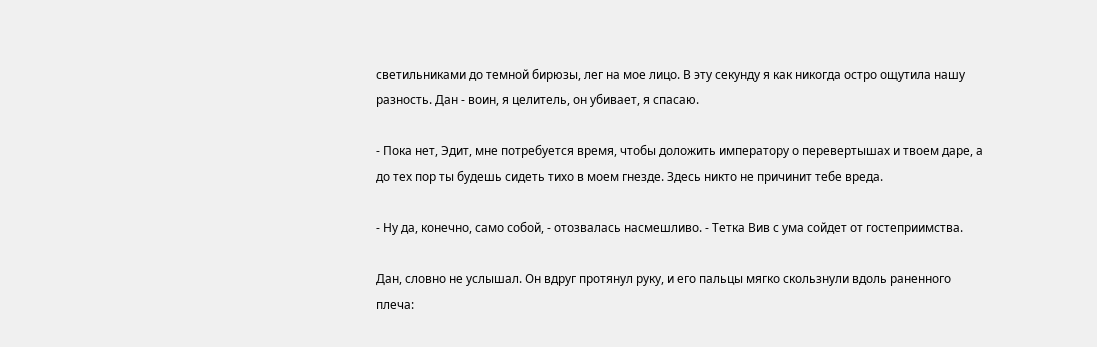светильниками до темной бирюзы, лег на мое лицо. В эту секунду я как никогда остро ощутила нашу разность. Дан - воин, я целитель, он убивает, я спасаю.

- Пока нет, Эдит, мне потребуется время, чтобы доложить императору о перевертышах и твоем даре, а до тех пор ты будешь сидеть тихо в моем гнезде. Здесь никто не причинит тебе вреда.

- Ну да, конечно, само собой, - отозвалась насмешливо. - Тетка Вив с ума сойдет от гостеприимства.

Дан, словно не услышал. Он вдруг протянул руку, и его пальцы мягко скользнули вдоль раненного плеча: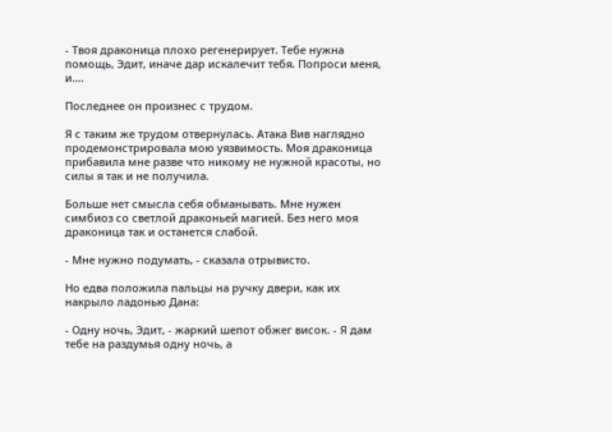- Твоя драконица плохо регенерирует. Тебе нужна помощь, Эдит, иначе дар искалечит тебя. Попроси меня, и.…

Последнее он произнес с трудом.

Я с таким же трудом отвернулась. Атака Вив наглядно продемонстрировала мою уязвимость. Моя драконица прибавила мне разве что никому не нужной красоты, но силы я так и не получила.

Больше нет смысла себя обманывать. Мне нужен симбиоз со светлой драконьей магией. Без него моя драконица так и останется слабой.

- Мне нужно подумать, - сказала отрывисто.

Но едва положила пальцы на ручку двери, как их накрыло ладонью Дана:

- Одну ночь, Эдит, - жаркий шепот обжег висок. - Я дам тебе на раздумья одну ночь, а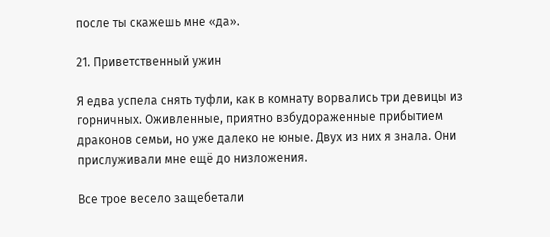после ты скажешь мне «да».

21. Приветственный ужин

Я едва успела снять туфли, как в комнату ворвались три девицы из горничных. Оживленные, приятно взбудораженные прибытием драконов семьи, но уже далеко не юные. Двух из них я знала. Они прислуживали мне ещё до низложения.

Все трое весело защебетали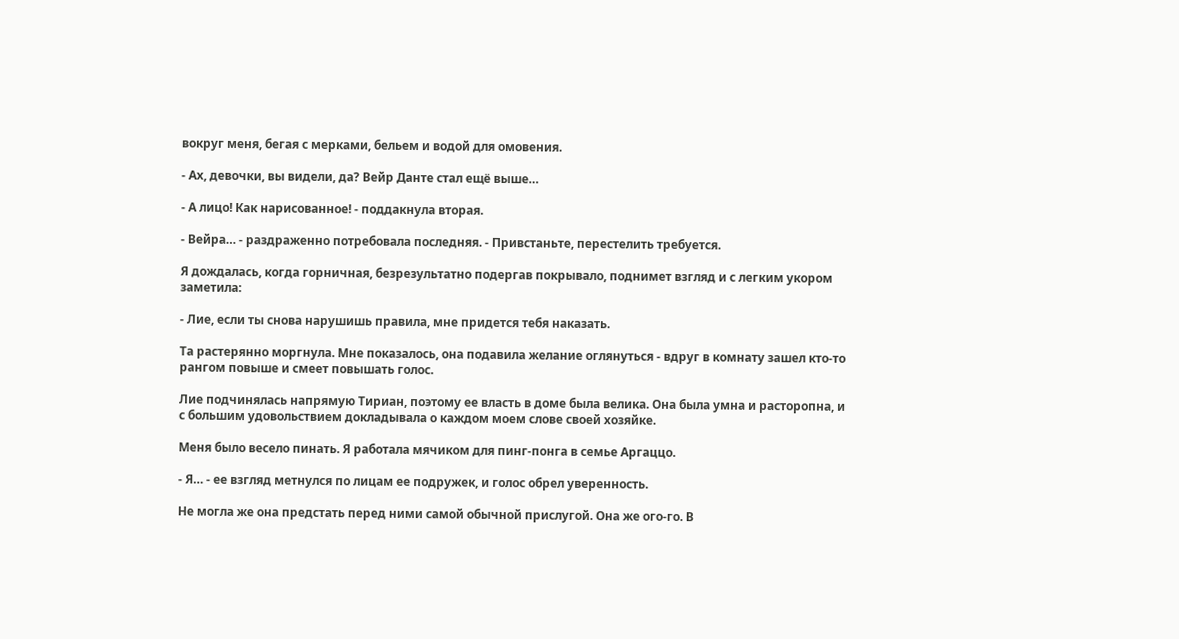вокруг меня, бегая с мерками, бельем и водой для омовения.

- Ах, девочки, вы видели, да? Вейр Данте стал ещё выше…

- А лицо! Как нарисованное! - поддакнула вторая.

- Вейра… - раздраженно потребовала последняя. - Привстаньте, перестелить требуется.

Я дождалась, когда горничная, безрезультатно подергав покрывало, поднимет взгляд и с легким укором заметила:

- Лие, если ты снова нарушишь правила, мне придется тебя наказать.

Та растерянно моргнула. Мне показалось, она подавила желание оглянуться - вдруг в комнату зашел кто-то рангом повыше и смеет повышать голос.

Лие подчинялась напрямую Тириан, поэтому ее власть в доме была велика. Она была умна и расторопна, и с большим удовольствием докладывала о каждом моем слове своей хозяйке.

Меня было весело пинать. Я работала мячиком для пинг-понга в семье Аргаццо.

- Я… - ее взгляд метнулся по лицам ее подружек, и голос обрел уверенность.

Не могла же она предстать перед ними самой обычной прислугой. Она же ого-го. В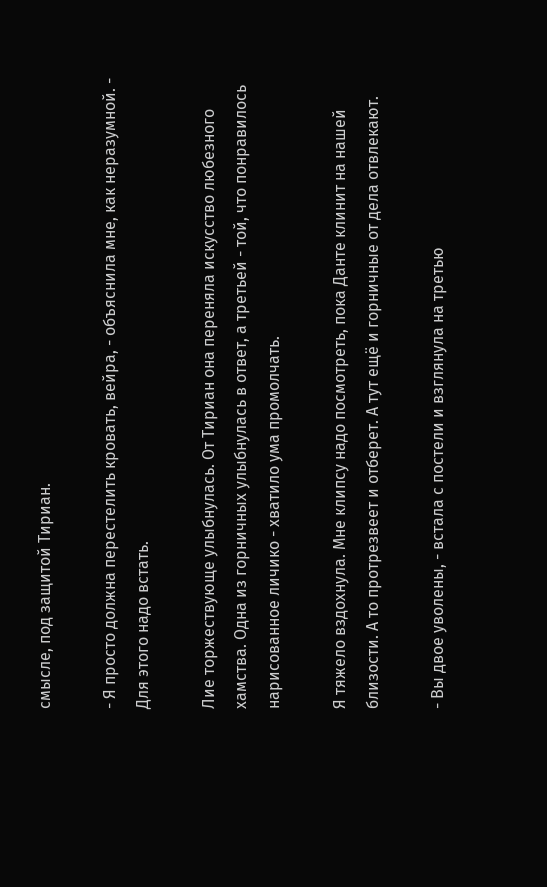смысле, под защитой Тириан.

- Я просто должна перестелить кровать, вейра, - объяснила мне, как неразумной. - Для этого надо встать.

Лие торжествующе улыбнулась. От Тириан она переняла искусство любезного хамства. Одна из горничных улыбнулась в ответ, а третьей - той, что понравилось нарисованное личико - хватило ума промолчать.

Я тяжело вздохнула. Мне клипсу надо посмотреть, пока Данте клинит на нашей близости. А то протрезвеет и отберет. А тут ещё и горничные от дела отвлекают.

- Вы двое уволены, - встала с постели и взглянула на третью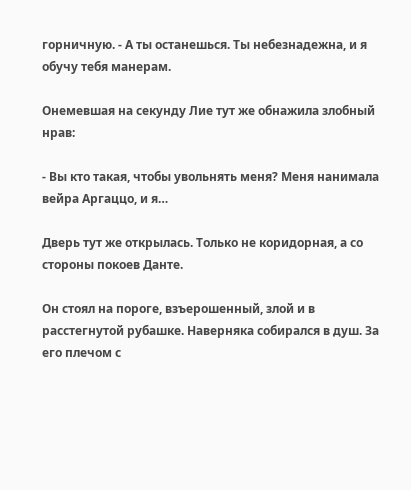горничную. - А ты останешься. Ты небезнадежна, и я обучу тебя манерам.

Онемевшая на секунду Лие тут же обнажила злобный нрав:

- Вы кто такая, чтобы увольнять меня? Меня нанимала вейра Аргаццо, и я…

Дверь тут же открылась. Только не коридорная, а со стороны покоев Данте.

Он стоял на пороге, взъерошенный, злой и в расстегнутой рубашке. Наверняка собирался в душ. За его плечом с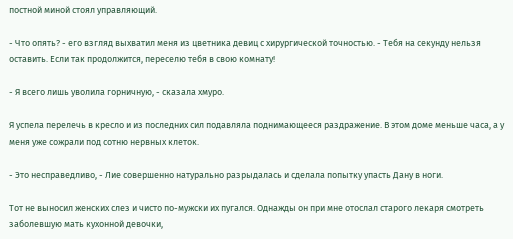постной миной стоял управляющий.

- Что опять? - его взгляд выхватил меня из цветника девиц с хирургической точностью. - Тебя на секунду нельзя оставить. Если так продолжится, переселю тебя в свою комнату!

- Я всего лишь уволила горничную, - сказала хмуро.

Я успела перелечь в кресло и из последних сил подавляла поднимающееся раздражение. В этом доме меньше часа, а у меня уже сожрали под сотню нервных клеток.

- Это несправедливо, - Лие совершенно натурально разрыдалась и сделала попытку упасть Дану в ноги.

Тот не выносил женских слез и чисто по-мужски их пугался. Однажды он при мне отослал старого лекаря смотреть заболевшую мать кухонной девочки,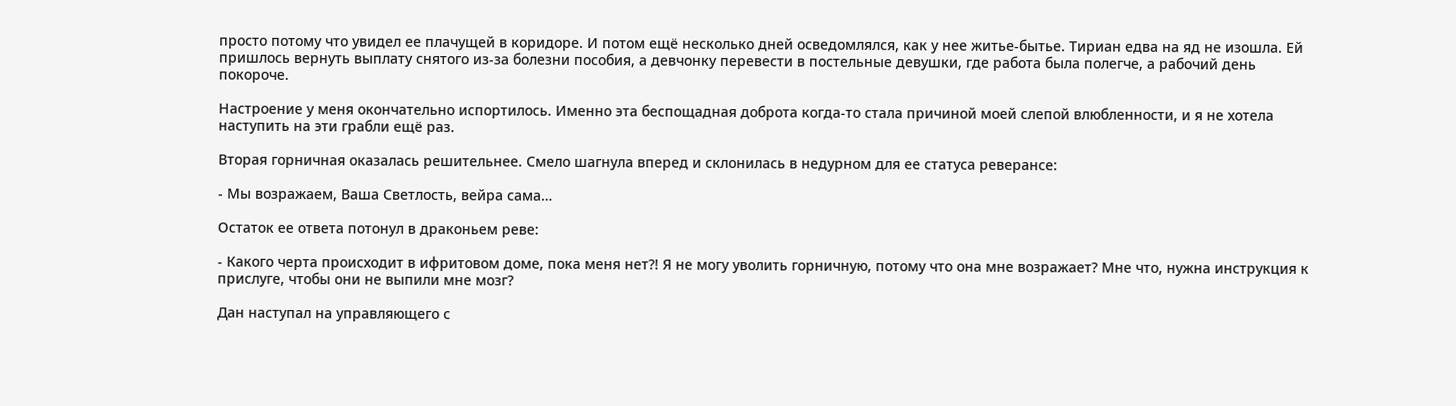просто потому что увидел ее плачущей в коридоре. И потом ещё несколько дней осведомлялся, как у нее житье-бытье. Тириан едва на яд не изошла. Ей пришлось вернуть выплату снятого из-за болезни пособия, а девчонку перевести в постельные девушки, где работа была полегче, а рабочий день покороче.

Настроение у меня окончательно испортилось. Именно эта беспощадная доброта когда-то стала причиной моей слепой влюбленности, и я не хотела наступить на эти грабли ещё раз.

Вторая горничная оказалась решительнее. Смело шагнула вперед и склонилась в недурном для ее статуса реверансе:

- Мы возражаем, Ваша Светлость, вейра сама…

Остаток ее ответа потонул в драконьем реве:

- Какого черта происходит в ифритовом доме, пока меня нет?! Я не могу уволить горничную, потому что она мне возражает? Мне что, нужна инструкция к прислуге, чтобы они не выпили мне мозг?

Дан наступал на управляющего с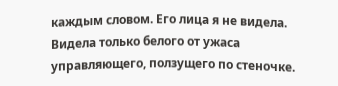каждым словом. Его лица я не видела. Видела только белого от ужаса управляющего, ползущего по стеночке.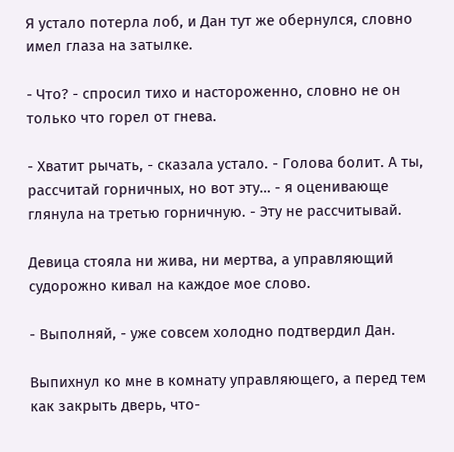Я устало потерла лоб, и Дан тут же обернулся, словно имел глаза на затылке.

- Что? - спросил тихо и настороженно, словно не он только что горел от гнева.

- Хватит рычать, - сказала устало. - Голова болит. А ты, рассчитай горничных, но вот эту… - я оценивающе глянула на третью горничную. - Эту не рассчитывай.

Девица стояла ни жива, ни мертва, а управляющий судорожно кивал на каждое мое слово.

- Выполняй, - уже совсем холодно подтвердил Дан.

Выпихнул ко мне в комнату управляющего, а перед тем как закрыть дверь, что-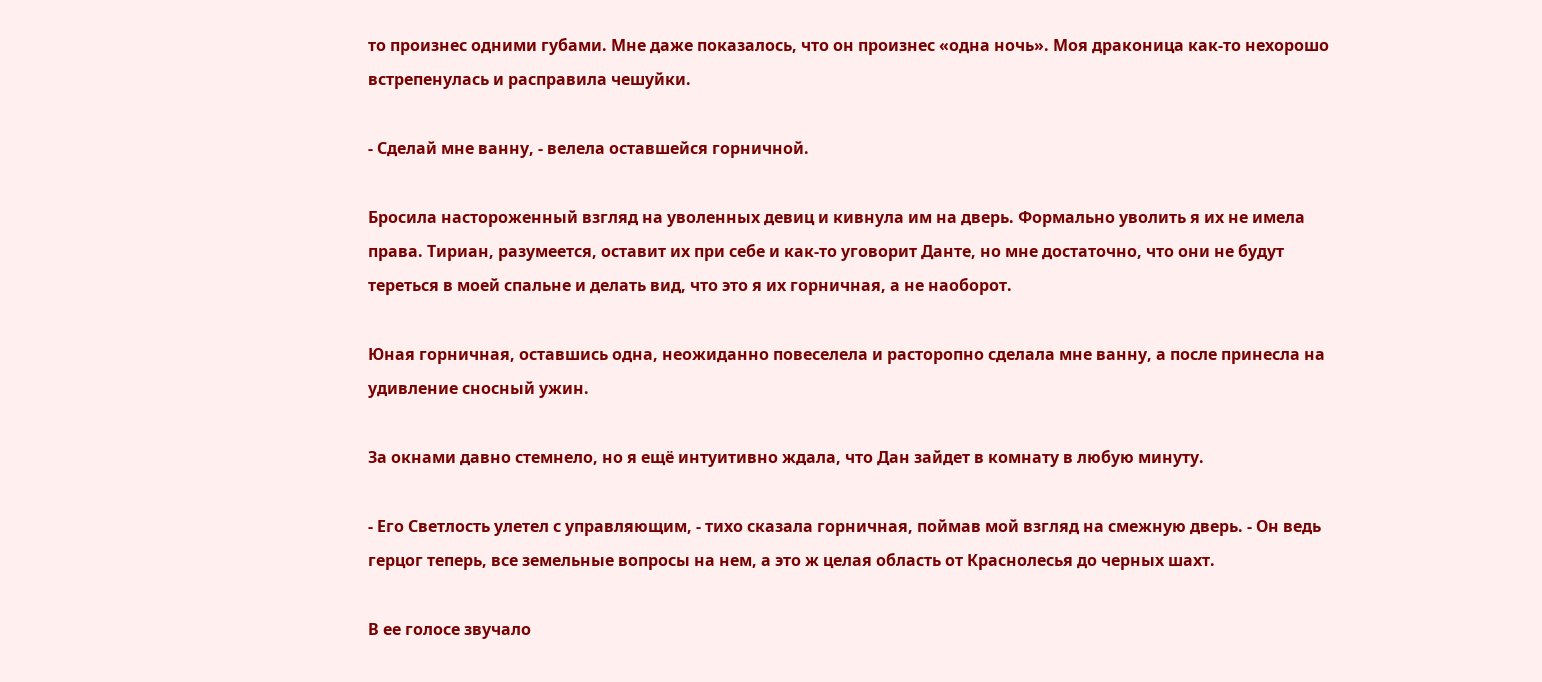то произнес одними губами. Мне даже показалось, что он произнес «одна ночь». Моя драконица как-то нехорошо встрепенулась и расправила чешуйки.

- Сделай мне ванну, - велела оставшейся горничной.

Бросила настороженный взгляд на уволенных девиц и кивнула им на дверь. Формально уволить я их не имела права. Тириан, разумеется, оставит их при себе и как-то уговорит Данте, но мне достаточно, что они не будут тереться в моей спальне и делать вид, что это я их горничная, а не наоборот.

Юная горничная, оставшись одна, неожиданно повеселела и расторопно сделала мне ванну, а после принесла на удивление сносный ужин.

За окнами давно стемнело, но я ещё интуитивно ждала, что Дан зайдет в комнату в любую минуту.

- Его Светлость улетел с управляющим, - тихо сказала горничная, поймав мой взгляд на смежную дверь. - Он ведь герцог теперь, все земельные вопросы на нем, а это ж целая область от Краснолесья до черных шахт.

В ее голосе звучало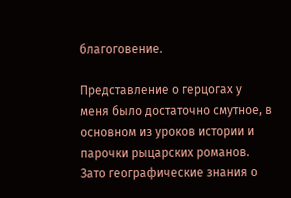благоговение.

Представление о герцогах у меня было достаточно смутное, в основном из уроков истории и парочки рыцарских романов. Зато географические знания о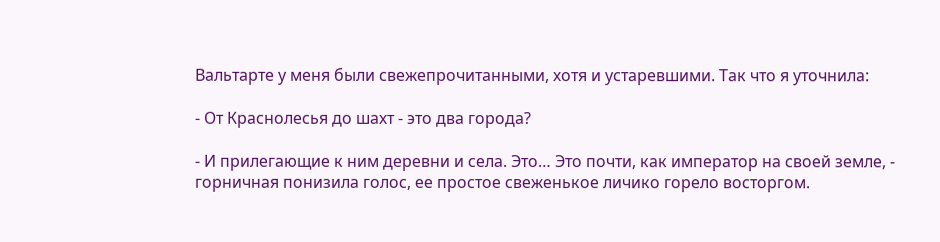Вальтарте у меня были свежепрочитанными, хотя и устаревшими. Так что я уточнила:

- От Краснолесья до шахт - это два города?

- И прилегающие к ним деревни и села. Это… Это почти, как император на своей земле, - горничная понизила голос, ее простое свеженькое личико горело восторгом.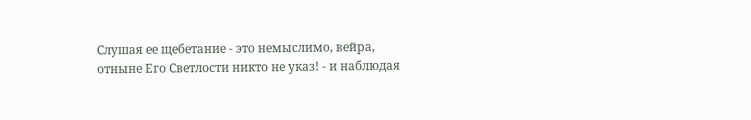Слушая ее щебетание - это немыслимо, вейра, отныне Его Светлости никто не указ! - и наблюдая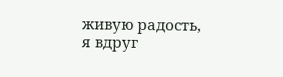живую радость, я вдруг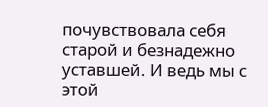почувствовала себя старой и безнадежно уставшей. И ведь мы с этой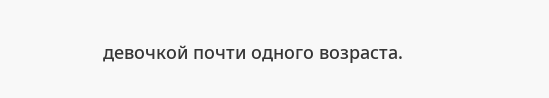девочкой почти одного возраста.